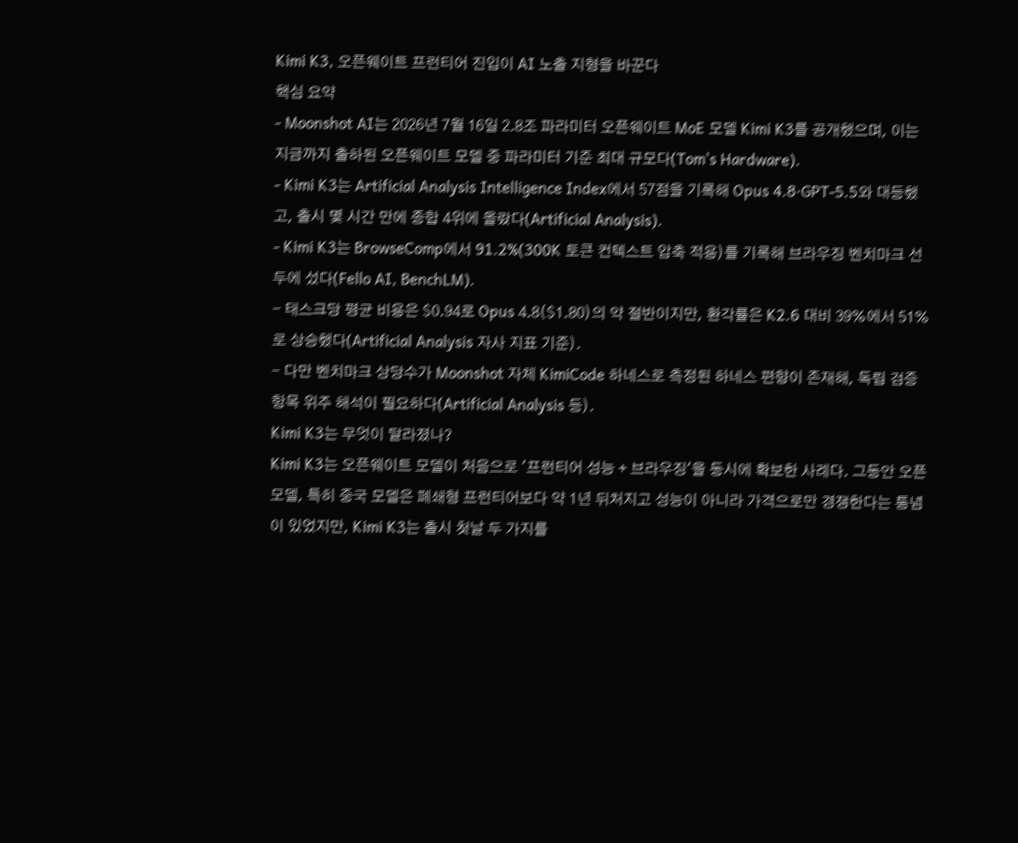Kimi K3, 오픈웨이트 프런티어 진입이 AI 노출 지형을 바꾼다
핵심 요약
- Moonshot AI는 2026년 7월 16일 2.8조 파라미터 오픈웨이트 MoE 모델 Kimi K3를 공개했으며, 이는 지금까지 출하된 오픈웨이트 모델 중 파라미터 기준 최대 규모다(Tom's Hardware).
- Kimi K3는 Artificial Analysis Intelligence Index에서 57점을 기록해 Opus 4.8·GPT-5.5와 대등했고, 출시 몇 시간 만에 종합 4위에 올랐다(Artificial Analysis).
- Kimi K3는 BrowseComp에서 91.2%(300K 토큰 컨텍스트 압축 적용)를 기록해 브라우징 벤치마크 선두에 섰다(Fello AI, BenchLM).
- 태스크당 평균 비용은 $0.94로 Opus 4.8($1.80)의 약 절반이지만, 환각률은 K2.6 대비 39%에서 51%로 상승했다(Artificial Analysis 자사 지표 기준).
- 다만 벤치마크 상당수가 Moonshot 자체 KimiCode 하네스로 측정된 하네스 편향이 존재해, 독립 검증 항목 위주 해석이 필요하다(Artificial Analysis 등).
Kimi K3는 무엇이 달라졌나?
Kimi K3는 오픈웨이트 모델이 처음으로 '프런티어 성능 + 브라우징'을 동시에 확보한 사례다. 그동안 오픈 모델, 특히 중국 모델은 폐쇄형 프런티어보다 약 1년 뒤처지고 성능이 아니라 가격으로만 경쟁한다는 통념이 있었지만, Kimi K3는 출시 첫날 두 가지를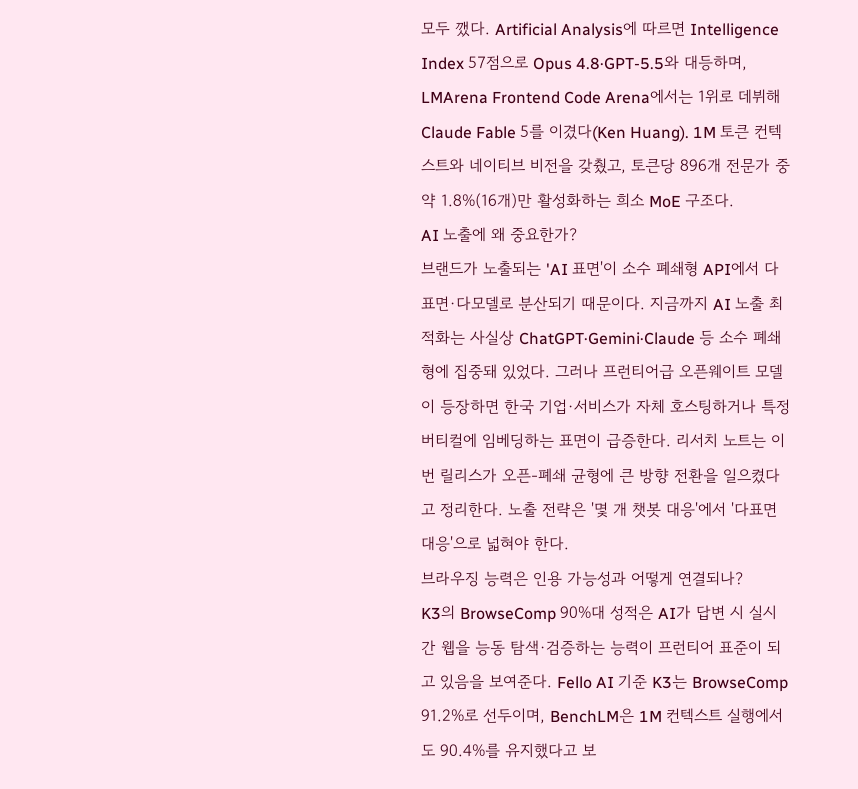모두 깼다. Artificial Analysis에 따르면 Intelligence Index 57점으로 Opus 4.8·GPT-5.5와 대등하며, LMArena Frontend Code Arena에서는 1위로 데뷔해 Claude Fable 5를 이겼다(Ken Huang). 1M 토큰 컨텍스트와 네이티브 비전을 갖췄고, 토큰당 896개 전문가 중 약 1.8%(16개)만 활성화하는 희소 MoE 구조다.
AI 노출에 왜 중요한가?
브랜드가 노출되는 'AI 표면'이 소수 폐쇄형 API에서 다표면·다모델로 분산되기 때문이다. 지금까지 AI 노출 최적화는 사실상 ChatGPT·Gemini·Claude 등 소수 폐쇄형에 집중돼 있었다. 그러나 프런티어급 오픈웨이트 모델이 등장하면 한국 기업·서비스가 자체 호스팅하거나 특정 버티컬에 임베딩하는 표면이 급증한다. 리서치 노트는 이번 릴리스가 오픈-폐쇄 균형에 큰 방향 전환을 일으켰다고 정리한다. 노출 전략은 '몇 개 챗봇 대응'에서 '다표면 대응'으로 넓혀야 한다.
브라우징 능력은 인용 가능성과 어떻게 연결되나?
K3의 BrowseComp 90%대 성적은 AI가 답변 시 실시간 웹을 능동 탐색·검증하는 능력이 프런티어 표준이 되고 있음을 보여준다. Fello AI 기준 K3는 BrowseComp 91.2%로 선두이며, BenchLM은 1M 컨텍스트 실행에서도 90.4%를 유지했다고 보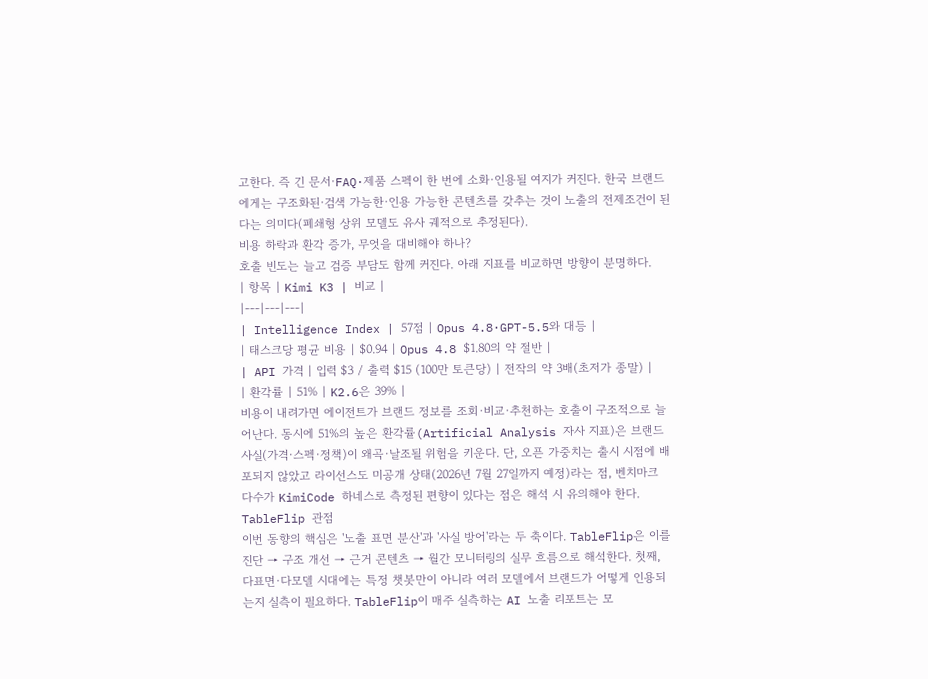고한다. 즉 긴 문서·FAQ·제품 스펙이 한 번에 소화·인용될 여지가 커진다. 한국 브랜드에게는 구조화된·검색 가능한·인용 가능한 콘텐츠를 갖추는 것이 노출의 전제조건이 된다는 의미다(폐쇄형 상위 모델도 유사 궤적으로 추정된다).
비용 하락과 환각 증가, 무엇을 대비해야 하나?
호출 빈도는 늘고 검증 부담도 함께 커진다. 아래 지표를 비교하면 방향이 분명하다.
| 항목 | Kimi K3 | 비교 |
|---|---|---|
| Intelligence Index | 57점 | Opus 4.8·GPT-5.5와 대등 |
| 태스크당 평균 비용 | $0.94 | Opus 4.8 $1.80의 약 절반 |
| API 가격 | 입력 $3 / 출력 $15 (100만 토큰당) | 전작의 약 3배(초저가 종말) |
| 환각률 | 51% | K2.6은 39% |
비용이 내려가면 에이전트가 브랜드 정보를 조회·비교·추천하는 호출이 구조적으로 늘어난다. 동시에 51%의 높은 환각률(Artificial Analysis 자사 지표)은 브랜드 사실(가격·스펙·정책)이 왜곡·날조될 위험을 키운다. 단, 오픈 가중치는 출시 시점에 배포되지 않았고 라이선스도 미공개 상태(2026년 7월 27일까지 예정)라는 점, 벤치마크 다수가 KimiCode 하네스로 측정된 편향이 있다는 점은 해석 시 유의해야 한다.
TableFlip 관점
이번 동향의 핵심은 '노출 표면 분산'과 '사실 방어'라는 두 축이다. TableFlip은 이를 진단 → 구조 개선 → 근거 콘텐츠 → 월간 모니터링의 실무 흐름으로 해석한다. 첫째, 다표면·다모델 시대에는 특정 챗봇만이 아니라 여러 모델에서 브랜드가 어떻게 인용되는지 실측이 필요하다. TableFlip이 매주 실측하는 AI 노출 리포트는 모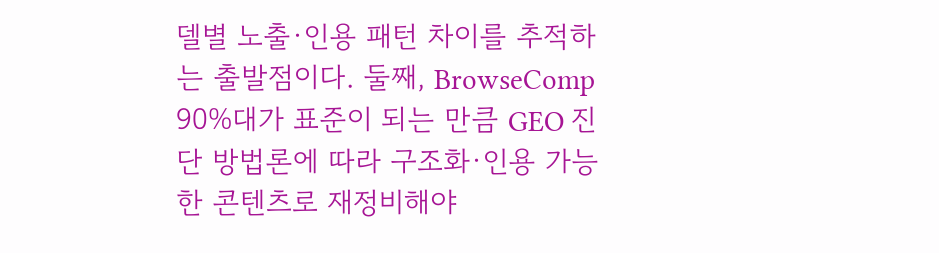델별 노출·인용 패턴 차이를 추적하는 출발점이다. 둘째, BrowseComp 90%대가 표준이 되는 만큼 GEO 진단 방법론에 따라 구조화·인용 가능한 콘텐츠로 재정비해야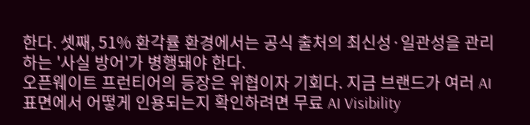한다. 셋째, 51% 환각률 환경에서는 공식 출처의 최신성·일관성을 관리하는 '사실 방어'가 병행돼야 한다.
오픈웨이트 프런티어의 등장은 위협이자 기회다. 지금 브랜드가 여러 AI 표면에서 어떻게 인용되는지 확인하려면 무료 AI Visibility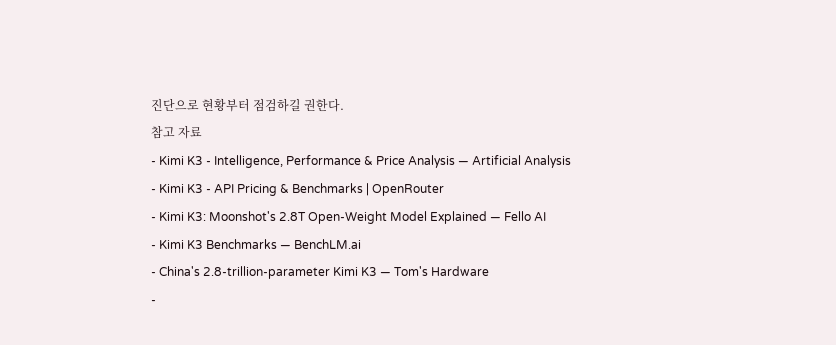진단으로 현황부터 점검하길 권한다.
참고 자료
- Kimi K3 - Intelligence, Performance & Price Analysis — Artificial Analysis
- Kimi K3 - API Pricing & Benchmarks | OpenRouter
- Kimi K3: Moonshot's 2.8T Open-Weight Model Explained — Fello AI
- Kimi K3 Benchmarks — BenchLM.ai
- China's 2.8-trillion-parameter Kimi K3 — Tom's Hardware
-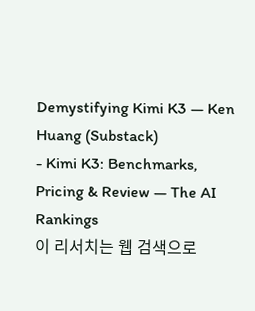Demystifying Kimi K3 — Ken Huang (Substack)
- Kimi K3: Benchmarks, Pricing & Review — The AI Rankings
이 리서치는 웹 검색으로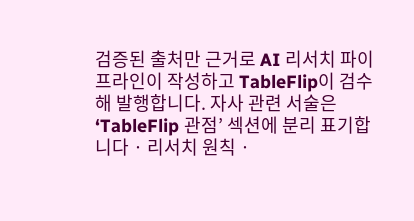검증된 출처만 근거로 AI 리서치 파이프라인이 작성하고 TableFlip이 검수해 발행합니다. 자사 관련 서술은 ‘TableFlip 관점’ 섹션에 분리 표기합니다 · 리서치 원칙 ·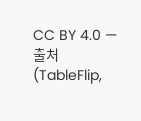CC BY 4.0 — 출처(TableFlip,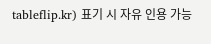tableflip.kr) 표기 시 자유 인용 가능